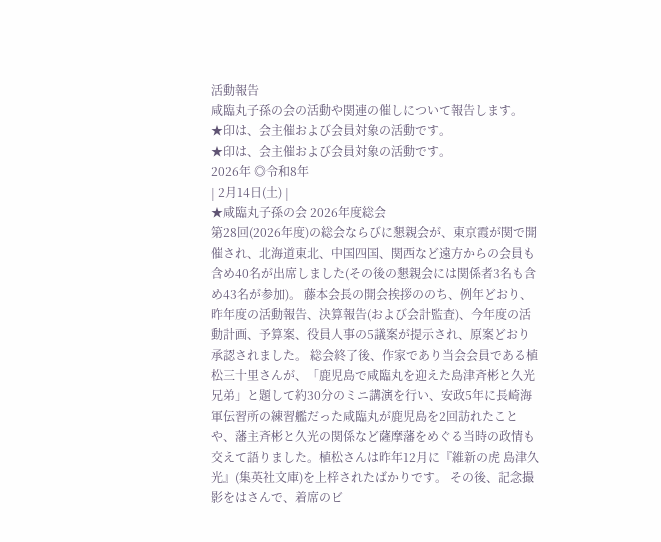活動報告
咸臨丸子孫の会の活動や関連の催しについて報告します。
★印は、会主催および会員対象の活動です。
★印は、会主催および会員対象の活動です。
2026年 ◎令和8年
| 2月14日(土) |
★咸臨丸子孫の会 2026年度総会
第28回(2026年度)の総会ならびに懇親会が、東京霞が関で開催され、北海道東北、中国四国、関西など遠方からの会員も含め40名が出席しました(その後の懇親会には関係者3名も含め43名が参加)。 藤本会長の開会挨拶ののち、例年どおり、昨年度の活動報告、決算報告(および会計監査)、今年度の活動計画、予算案、役員人事の5議案が提示され、原案どおり承認されました。 総会終了後、作家であり当会会員である植松三十里さんが、「鹿児島で咸臨丸を迎えた島津斉彬と久光兄弟」と題して約30分のミニ講演を行い、安政5年に長崎海軍伝習所の練習艦だった咸臨丸が鹿児島を2回訪れたことや、藩主斉彬と久光の関係など薩摩藩をめぐる当時の政情も交えて語りました。植松さんは昨年12月に『維新の虎 島津久光』(集英社文庫)を上梓されたばかりです。 その後、記念撮影をはさんで、着席のビ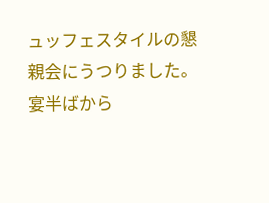ュッフェスタイルの懇親会にうつりました。宴半ばから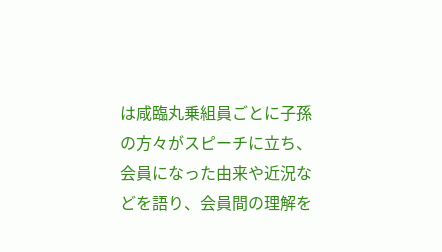は咸臨丸乗組員ごとに子孫の方々がスピーチに立ち、会員になった由来や近況などを語り、会員間の理解を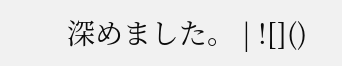深めました。 | ![]()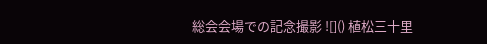総会会場での記念撮影 ![]() 植松三十里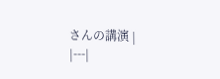さんの講演 |
|---|